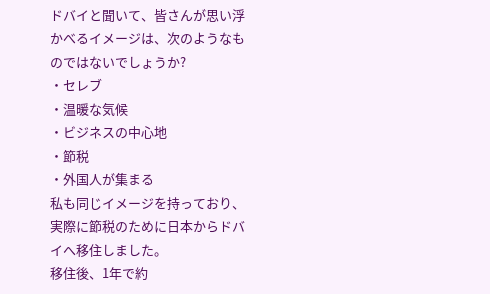ドバイと聞いて、皆さんが思い浮かべるイメージは、次のようなものではないでしょうか?
・セレブ
・温暖な気候
・ビジネスの中心地
・節税
・外国人が集まる
私も同じイメージを持っており、実際に節税のために日本からドバイへ移住しました。
移住後、1年で約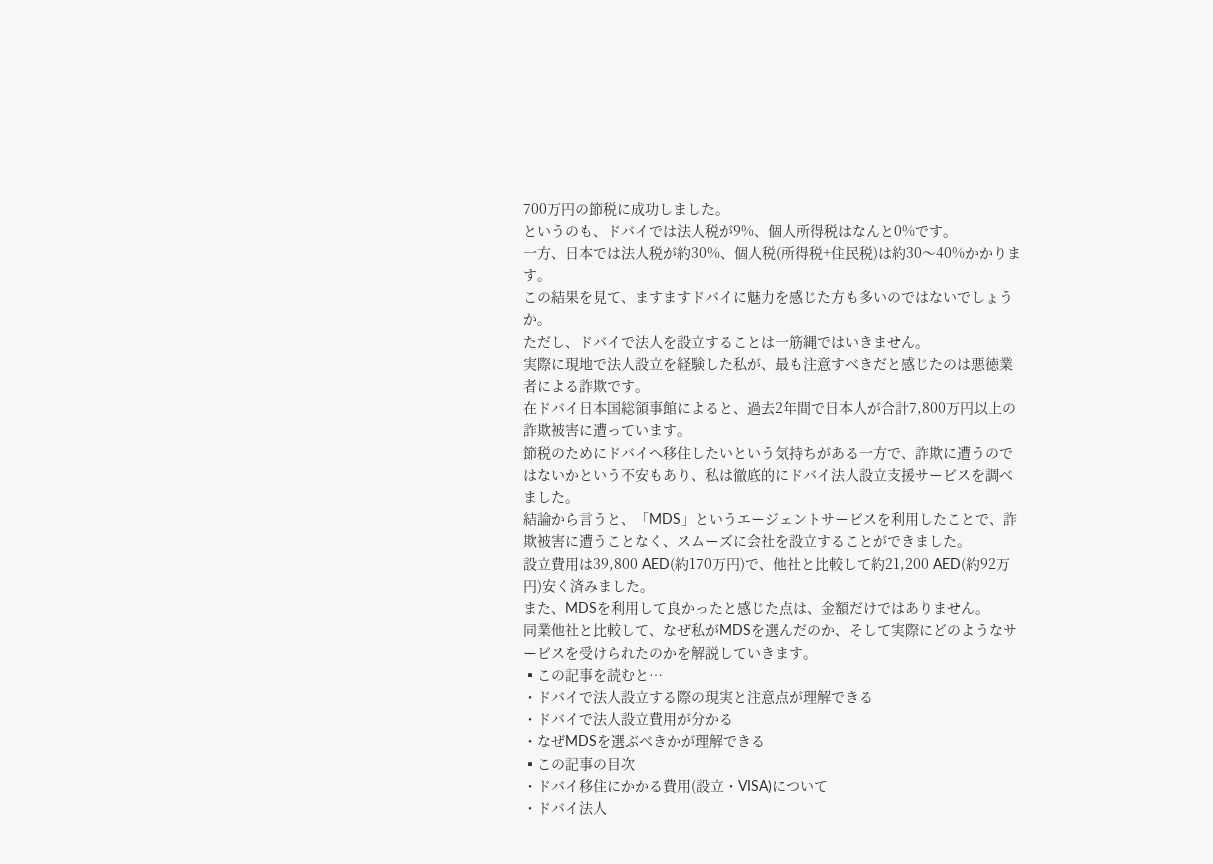700万円の節税に成功しました。
というのも、ドバイでは法人税が9%、個人所得税はなんと0%です。
一方、日本では法人税が約30%、個人税(所得税+住民税)は約30〜40%かかります。
この結果を見て、ますますドバイに魅力を感じた方も多いのではないでしょうか。
ただし、ドバイで法人を設立することは一筋縄ではいきません。
実際に現地で法人設立を経験した私が、最も注意すべきだと感じたのは悪徳業者による詐欺です。
在ドバイ日本国総領事館によると、過去2年間で日本人が合計7,800万円以上の詐欺被害に遭っています。
節税のためにドバイへ移住したいという気持ちがある一方で、詐欺に遭うのではないかという不安もあり、私は徹底的にドバイ法人設立支援サービスを調べました。
結論から言うと、「MDS」というエージェントサービスを利用したことで、詐欺被害に遭うことなく、スムーズに会社を設立することができました。
設立費用は39,800 AED(約170万円)で、他社と比較して約21,200 AED(約92万円)安く済みました。
また、MDSを利用して良かったと感じた点は、金額だけではありません。
同業他社と比較して、なぜ私がMDSを選んだのか、そして実際にどのようなサービスを受けられたのかを解説していきます。
▪この記事を読むと…
・ドバイで法人設立する際の現実と注意点が理解できる
・ドバイで法人設立費用が分かる
・なぜMDSを選ぶべきかが理解できる
▪この記事の目次
・ドバイ移住にかかる費用(設立・VISA)について
・ドバイ法人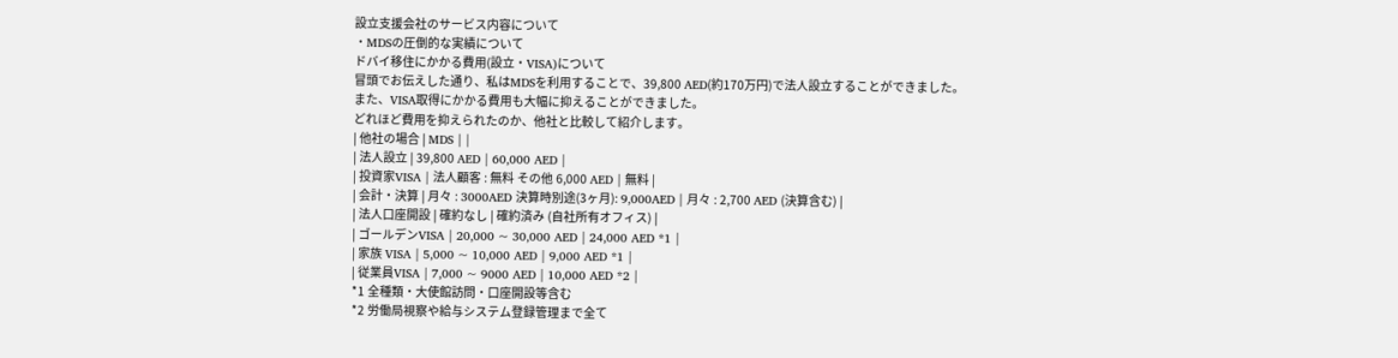設立支援会社のサービス内容について
・MDSの圧倒的な実績について
ドバイ移住にかかる費用(設立・VISA)について
冒頭でお伝えした通り、私はMDSを利用することで、39,800 AED(約170万円)で法人設立することができました。
また、VISA取得にかかる費用も大幅に抑えることができました。
どれほど費用を抑えられたのか、他社と比較して紹介します。
| 他社の場合 | MDS | |
| 法人設立 | 39,800 AED | 60,000 AED |
| 投資家VISA | 法人顧客 : 無料 その他 6,000 AED | 無料 |
| 会計・決算 | 月々 : 3000AED 決算時別途(3ヶ月): 9,000AED | 月々 : 2,700 AED (決算含む) |
| 法人口座開設 | 確約なし | 確約済み (自社所有オフィス) |
| ゴールデンVISA | 20,000 ~ 30,000 AED | 24,000 AED *1 |
| 家族 VISA | 5,000 ~ 10,000 AED | 9,000 AED *1 |
| 従業員VISA | 7,000 ~ 9000 AED | 10,000 AED *2 |
*1 全種類・大使館訪問・口座開設等含む
*2 労働局視察や給与システム登録管理まで全て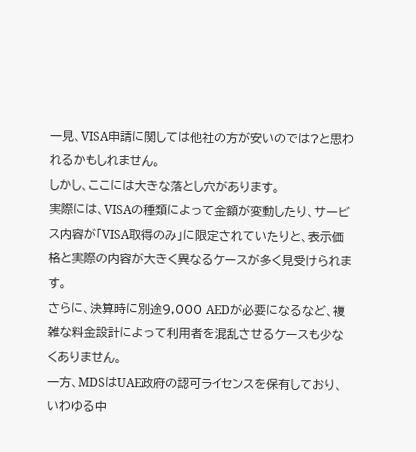一見、VISA申請に関しては他社の方が安いのでは?と思われるかもしれません。
しかし、ここには大きな落とし穴があります。
実際には、VISAの種類によって金額が変動したり、サービス内容が「VISA取得のみ」に限定されていたりと、表示価格と実際の内容が大きく異なるケースが多く見受けられます。
さらに、決算時に別途9,000 AEDが必要になるなど、複雑な料金設計によって利用者を混乱させるケースも少なくありません。
一方、MDSはUAE政府の認可ライセンスを保有しており、いわゆる中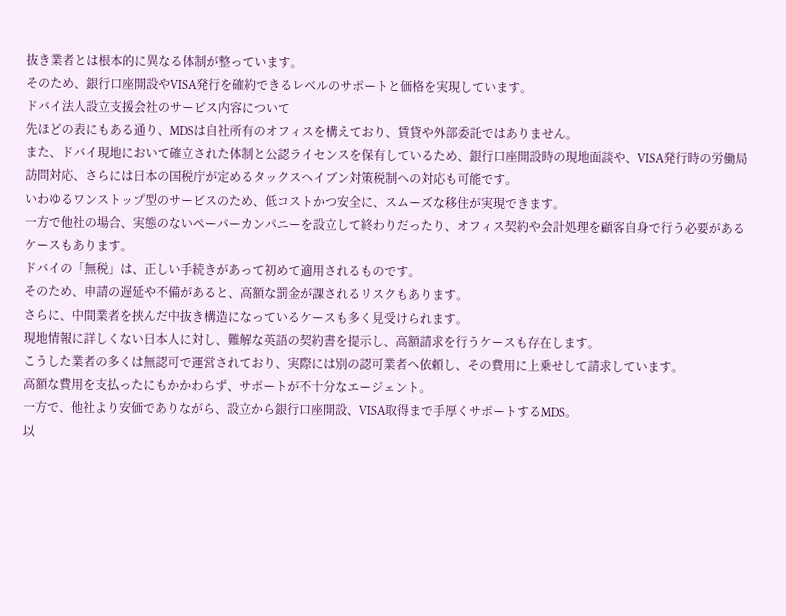抜き業者とは根本的に異なる体制が整っています。
そのため、銀行口座開設やVISA発行を確約できるレベルのサポートと価格を実現しています。
ドバイ法人設立支援会社のサービス内容について
先ほどの表にもある通り、MDSは自社所有のオフィスを構えており、賃貸や外部委託ではありません。
また、ドバイ現地において確立された体制と公認ライセンスを保有しているため、銀行口座開設時の現地面談や、VISA発行時の労働局訪問対応、さらには日本の国税庁が定めるタックスヘイブン対策税制への対応も可能です。
いわゆるワンストップ型のサービスのため、低コストかつ安全に、スムーズな移住が実現できます。
一方で他社の場合、実態のないペーパーカンパニーを設立して終わりだったり、オフィス契約や会計処理を顧客自身で行う必要があるケースもあります。
ドバイの「無税」は、正しい手続きがあって初めて適用されるものです。
そのため、申請の遅延や不備があると、高額な罰金が課されるリスクもあります。
さらに、中間業者を挟んだ中抜き構造になっているケースも多く見受けられます。
現地情報に詳しくない日本人に対し、難解な英語の契約書を提示し、高額請求を行うケースも存在します。
こうした業者の多くは無認可で運営されており、実際には別の認可業者へ依頼し、その費用に上乗せして請求しています。
高額な費用を支払ったにもかかわらず、サポートが不十分なエージェント。
一方で、他社より安価でありながら、設立から銀行口座開設、VISA取得まで手厚くサポートするMDS。
以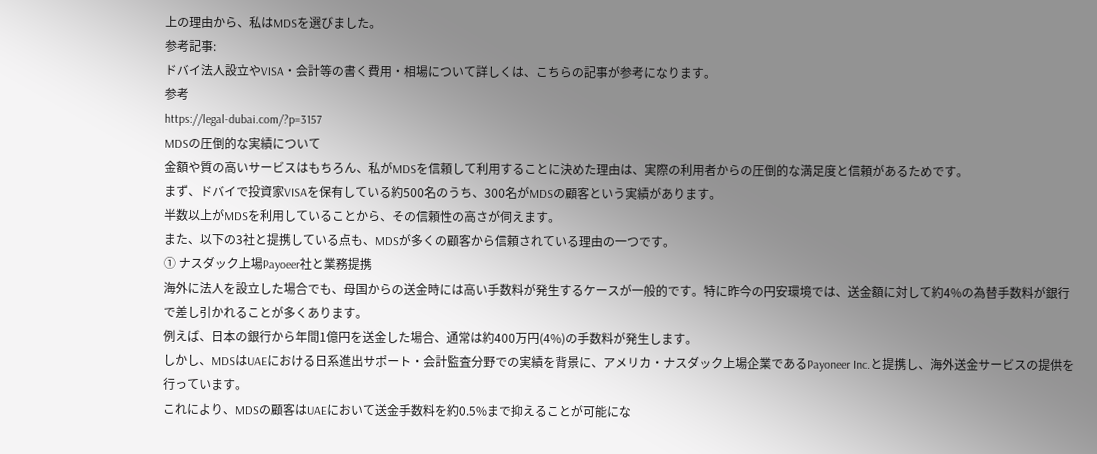上の理由から、私はMDSを選びました。
参考記事:
ドバイ法人設立やVISA・会計等の書く費用・相場について詳しくは、こちらの記事が参考になります。
参考
https://legal-dubai.com/?p=3157
MDSの圧倒的な実績について
金額や質の高いサービスはもちろん、私がMDSを信頼して利用することに決めた理由は、実際の利用者からの圧倒的な満足度と信頼があるためです。
まず、ドバイで投資家VISAを保有している約500名のうち、300名がMDSの顧客という実績があります。
半数以上がMDSを利用していることから、その信頼性の高さが伺えます。
また、以下の3社と提携している点も、MDSが多くの顧客から信頼されている理由の一つです。
① ナスダック上場Payoeer社と業務提携
海外に法人を設立した場合でも、母国からの送金時には高い手数料が発生するケースが一般的です。特に昨今の円安環境では、送金額に対して約4%の為替手数料が銀行で差し引かれることが多くあります。
例えば、日本の銀行から年間1億円を送金した場合、通常は約400万円(4%)の手数料が発生します。
しかし、MDSはUAEにおける日系進出サポート・会計監査分野での実績を背景に、アメリカ・ナスダック上場企業であるPayoneer Inc.と提携し、海外送金サービスの提供を行っています。
これにより、MDSの顧客はUAEにおいて送金手数料を約0.5%まで抑えることが可能にな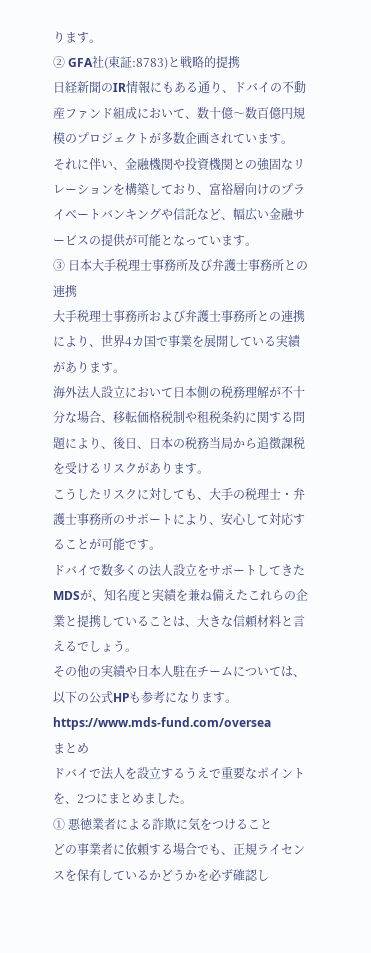ります。
② GFA社(東証:8783)と戦略的提携
日経新聞のIR情報にもある通り、ドバイの不動産ファンド組成において、数十億〜数百億円規模のプロジェクトが多数企画されています。
それに伴い、金融機関や投資機関との強固なリレーションを構築しており、富裕層向けのプライベートバンキングや信託など、幅広い金融サービスの提供が可能となっています。
③ 日本大手税理士事務所及び弁護士事務所との連携
大手税理士事務所および弁護士事務所との連携により、世界4カ国で事業を展開している実績があります。
海外法人設立において日本側の税務理解が不十分な場合、移転価格税制や租税条約に関する問題により、後日、日本の税務当局から追徴課税を受けるリスクがあります。
こうしたリスクに対しても、大手の税理士・弁護士事務所のサポートにより、安心して対応することが可能です。
ドバイで数多くの法人設立をサポートしてきたMDSが、知名度と実績を兼ね備えたこれらの企業と提携していることは、大きな信頼材料と言えるでしょう。
その他の実績や日本人駐在チームについては、以下の公式HPも参考になります。
https://www.mds-fund.com/oversea
まとめ
ドバイで法人を設立するうえで重要なポイントを、2つにまとめました。
① 悪徳業者による詐欺に気をつけること
どの事業者に依頼する場合でも、正規ライセンスを保有しているかどうかを必ず確認し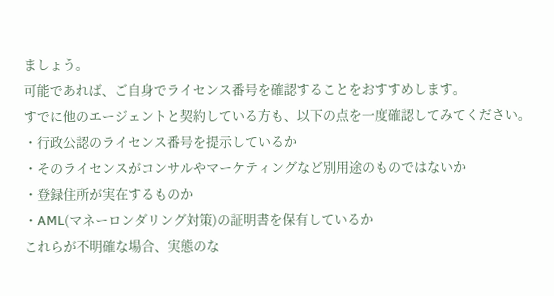ましょう。
可能であれば、ご自身でライセンス番号を確認することをおすすめします。
すでに他のエージェントと契約している方も、以下の点を一度確認してみてください。
・行政公認のライセンス番号を提示しているか
・そのライセンスがコンサルやマーケティングなど別用途のものではないか
・登録住所が実在するものか
・AML(マネーロンダリング対策)の証明書を保有しているか
これらが不明確な場合、実態のな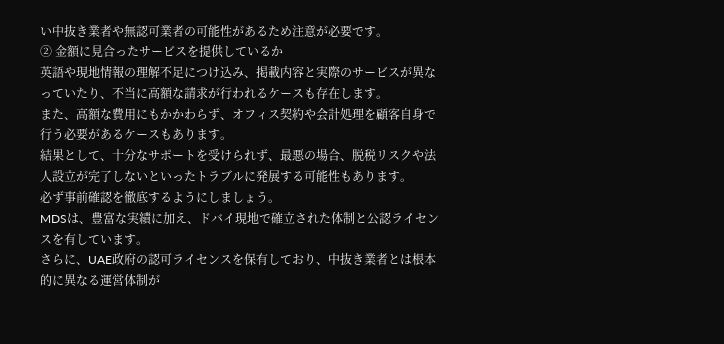い中抜き業者や無認可業者の可能性があるため注意が必要です。
② 金額に見合ったサービスを提供しているか
英語や現地情報の理解不足につけ込み、掲載内容と実際のサービスが異なっていたり、不当に高額な請求が行われるケースも存在します。
また、高額な費用にもかかわらず、オフィス契約や会計処理を顧客自身で行う必要があるケースもあります。
結果として、十分なサポートを受けられず、最悪の場合、脱税リスクや法人設立が完了しないといったトラブルに発展する可能性もあります。
必ず事前確認を徹底するようにしましょう。
MDSは、豊富な実績に加え、ドバイ現地で確立された体制と公認ライセンスを有しています。
さらに、UAE政府の認可ライセンスを保有しており、中抜き業者とは根本的に異なる運営体制が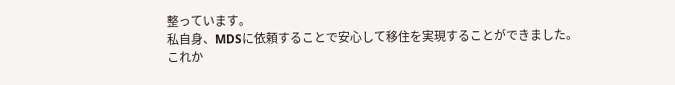整っています。
私自身、MDSに依頼することで安心して移住を実現することができました。
これか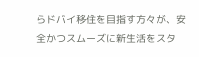らドバイ移住を目指す方々が、安全かつスムーズに新生活をスタ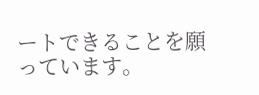ートできることを願っています。